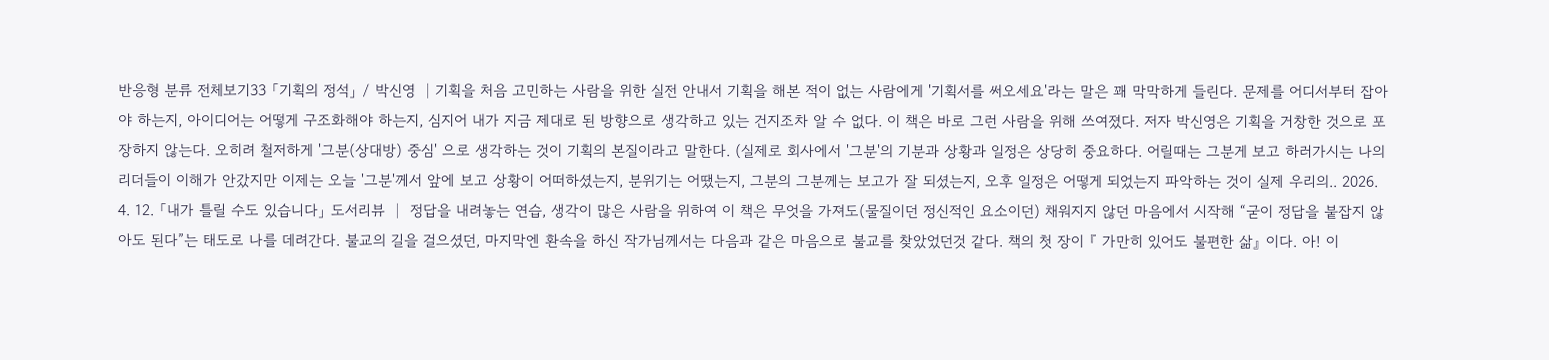반응형 분류 전체보기33 「기획의 정석」 / 박신영 │기획을 처음 고민하는 사람을 위한 실전 안내서 기획을 해본 적이 없는 사람에게 '기획서를 써오세요'라는 말은 꽤 막막하게 들린다. 문제를 어디서부터 잡아야 하는지, 아이디어는 어떻게 구조화해야 하는지, 심지어 내가 지금 제대로 된 방향으로 생각하고 있는 건지조차 알 수 없다. 이 책은 바로 그런 사람을 위해 쓰여졌다. 저자 박신영은 기획을 거창한 것으로 포장하지 않는다. 오히려 철저하게 '그분(상대방) 중심' 으로 생각하는 것이 기획의 본질이라고 말한다. (실제로 회사에서 '그분'의 기분과 상황과 일정은 상당히 중요하다. 어릴때는 그분게 보고 하러가시는 나의 리더들이 이해가 안갔지만 이제는 오늘 '그분'께서 앞에 보고 상황이 어떠하셨는지, 분위기는 어땠는지, 그분의 그분께는 보고가 잘 되셨는지, 오후 일정은 어떻게 되었는지 파악하는 것이 실제 우리의.. 2026. 4. 12. 「내가 틀릴 수도 있습니다」 도서리뷰 │ 정답을 내려놓는 연습, 생각이 많은 사람을 위하여 이 책은 무엇을 가져도(물질이던 정신적인 요소이던) 채워지지 않던 마음에서 시작해 “굳이 정답을 붙잡지 않아도 된다”는 태도로 나를 데려간다. 불교의 길을 걸으셨던, 마지막엔 환속을 하신 작가님께서는 다음과 같은 마음으로 불교를 찾았었던것 같다. 책의 첫 장이 『 가만히 있어도 불편한 삶』 이다. 아! 이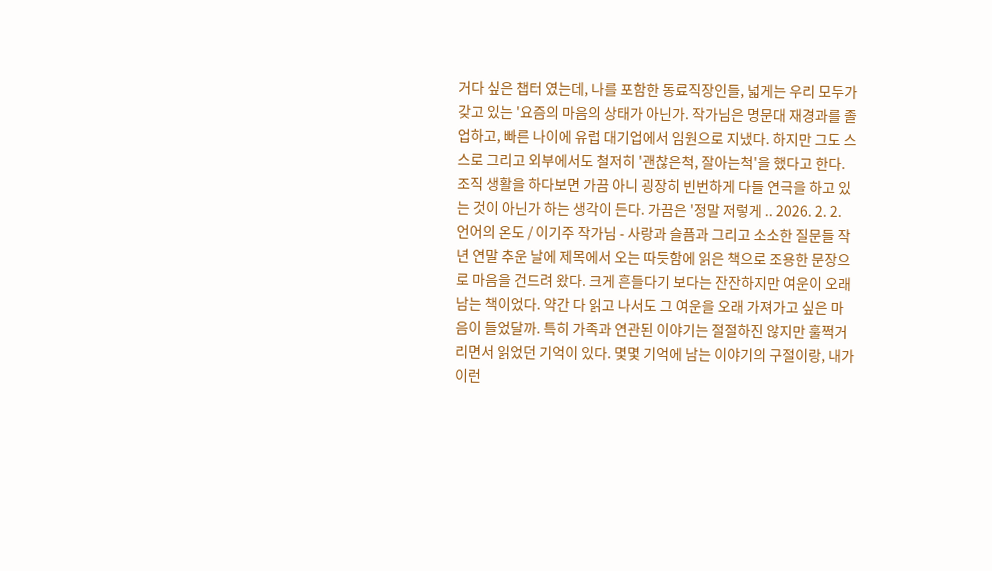거다 싶은 챕터 였는데, 나를 포함한 동료직장인들, 넓게는 우리 모두가 갖고 있는 '요즘의 마음의 상태가 아닌가. 작가님은 명문대 재경과를 졸업하고, 빠른 나이에 유럽 대기업에서 임원으로 지냈다. 하지만 그도 스스로 그리고 외부에서도 철저히 '괜찮은척, 잘아는척'을 했다고 한다. 조직 생활을 하다보면 가끔 아니 굉장히 빈번하게 다들 연극을 하고 있는 것이 아닌가 하는 생각이 든다. 가끔은 '정말 저렇게 .. 2026. 2. 2. 언어의 온도 / 이기주 작가님 - 사랑과 슬픔과 그리고 소소한 질문들 작년 연말 추운 날에 제목에서 오는 따듯함에 읽은 책으로 조용한 문장으로 마음을 건드려 왔다. 크게 흔들다기 보다는 잔잔하지만 여운이 오래 남는 책이었다. 약간 다 읽고 나서도 그 여운을 오래 가져가고 싶은 마음이 들었달까. 특히 가족과 연관된 이야기는 절절하진 않지만 훌쩍거리면서 읽었던 기억이 있다. 몇몇 기억에 남는 이야기의 구절이랑, 내가 이런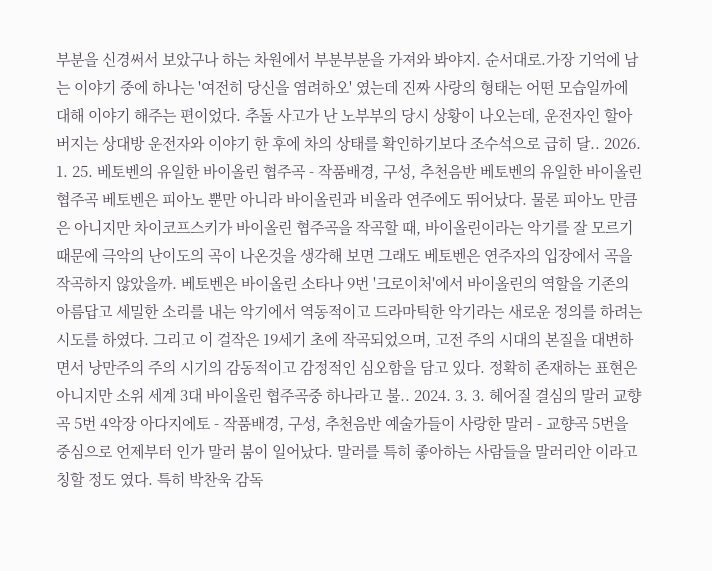부분을 신경써서 보았구나 하는 차원에서 부분부분을 가져와 봐야지. 순서대로.가장 기억에 남는 이야기 중에 하나는 '여전히 당신을 염려하오' 였는데 진짜 사랑의 형태는 어떤 모습일까에 대해 이야기 해주는 편이었다. 추돌 사고가 난 노부부의 당시 상황이 나오는데, 운전자인 할아버지는 상대방 운전자와 이야기 한 후에 차의 상태를 확인하기보다 조수석으로 급히 달.. 2026. 1. 25. 베토벤의 유일한 바이올린 협주곡 - 작품배경, 구성, 추천음반 베토벤의 유일한 바이올린 협주곡 베토벤은 피아노 뿐만 아니라 바이올린과 비올라 연주에도 뛰어났다. 물론 피아노 만큼은 아니지만 차이코프스키가 바이올린 협주곡을 작곡할 때, 바이올린이라는 악기를 잘 모르기 때문에 극악의 난이도의 곡이 나온것을 생각해 보면 그래도 베토벤은 연주자의 입장에서 곡을 작곡하지 않았을까. 베토벤은 바이올린 소타나 9번 '크로이처'에서 바이올린의 역할을 기존의 아름답고 세밀한 소리를 내는 악기에서 역동적이고 드라마틱한 악기라는 새로운 정의를 하려는 시도를 하였다. 그리고 이 걸작은 19세기 초에 작곡되었으며, 고전 주의 시대의 본질을 대변하면서 낭만주의 주의 시기의 감동적이고 감정적인 심오함을 담고 있다. 정확히 존재하는 표현은 아니지만 소위 세계 3대 바이올린 협주곡중 하나라고 불.. 2024. 3. 3. 헤어질 결심의 말러 교향곡 5번 4악장 아다지에토 - 작품배경, 구성, 추천음반 예술가들이 사랑한 말러 - 교향곡 5번을 중심으로 언제부터 인가 말러 붐이 일어났다. 말러를 특히 좋아하는 사람들을 말러리안 이라고 칭할 정도 였다. 특히 박찬욱 감독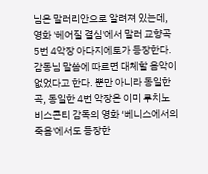님은 말러리안으로 알려져 있는데, 영화 '헤어질 결심'에서 말러 교향곡 5번 4악장 아다지에토가 등장한다. 감동님 말씀에 따르면 대체할 음악이 없었다고 한다. 뿐만 아니라 동일한 곡, 동일한 4번 악장은 이미 루치노 비스콘티 감독의 영화 ‘베니스에서의 죽음'에서도 등장한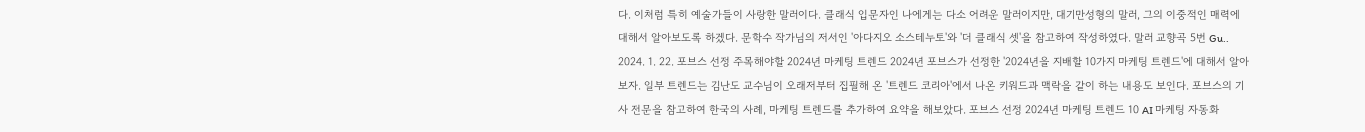다. 이처럼 특히 예술가들이 사랑한 말러이다. 클래식 입문자인 나에게는 다소 어려운 말러이지만, 대기만성형의 말러, 그의 이중적인 매력에 대해서 알아보도록 하겠다. 문학수 작가님의 저서인 '아다지오 소스테누토'와 '더 클래식 셋'을 참고하여 작성하였다. 말러 교향곡 5번 Gu.. 2024. 1. 22. 포브스 선정 주목해야할 2024년 마케팅 트렌드 2024년 포브스가 선정한 '2024년을 지배할 10가지 마케팅 트렌드'에 대해서 알아보자. 일부 트렌드는 김난도 교수님이 오래저부터 집필해 온 '트렌드 코리아'에서 나온 키워드과 맥락을 같이 하는 내용도 보인다. 포브스의 기사 전문을 참고하여 한국의 사례, 마케팅 트렌드를 추가하여 요약을 해보았다. 포브스 선정 2024년 마케팅 트렌드 10 AI 마케팅 자동화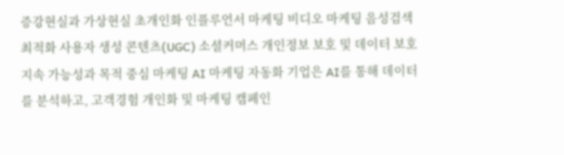증강현실과 가상현실 초개인화 인플루언서 마케팅 비디오 마케팅 음성검색 최적화 사용자 생성 콘텐츠(UGC) 소셜커머스 개인정보 보호 및 데이터 보호 지속 가능성과 목적 중심 마케팅 AI 마케팅 자동화 기업은 AI를 통해 데이터를 분석하고, 고객경험 개인화 및 마케팅 캠페인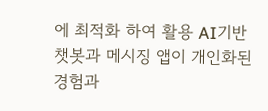에 최적화 하여 활용 AI기반 챗봇과 메시징 앱이 개인화된 경험과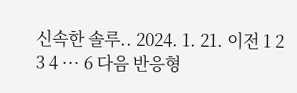신속한 솔루.. 2024. 1. 21. 이전 1 2 3 4 ··· 6 다음 반응형